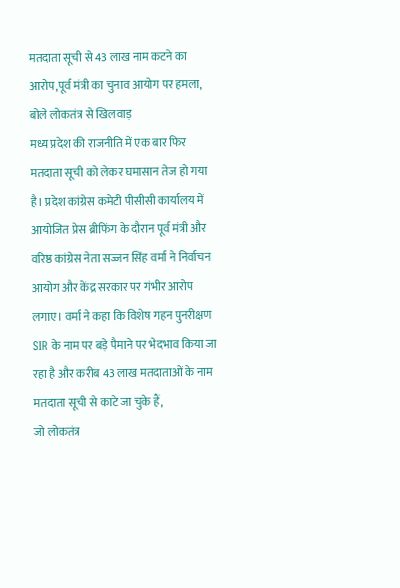मतदाता सूची से 43 लाख नाम कटने का आरोप,पूर्व मंत्री का चुनाव आयोग पर हमला, बोले लोकतंत्र से खिलवाड़
मध्य प्रदेश की राजनीति में एक बार फिर मतदाता सूची को लेकर घमासान तेज हो गया है। प्रदेश कांग्रेस कमेटी पीसीसी कार्यालय में आयोजित प्रेस ब्रीफिंग के दौरान पूर्व मंत्री और वरिष्ठ कांग्रेस नेता सज्जन सिंह वर्मा ने निर्वाचन आयोग और केंद्र सरकार पर गंभीर आरोप लगाए। वर्मा ने कहा कि विशेष गहन पुनरीक्षण SIR के नाम पर बड़े पैमाने पर भेदभाव किया जा रहा है और करीब 43 लाख मतदाताओं के नाम मतदाता सूची से काटे जा चुके हैं,
जो लोकतंत्र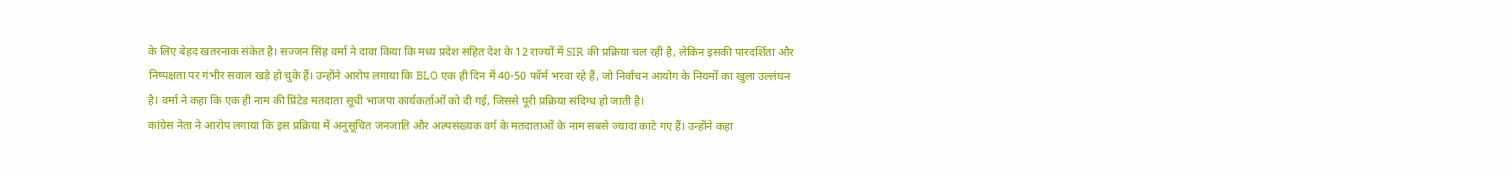के लिए बेहद खतरनाक संकेत है। सज्जन सिंह वर्मा ने दावा किया कि मध्य प्रदेश सहित देश के 12 राज्यों में SIR की प्रक्रिया चल रही है, लेकिन इसकी पारदर्शिता और निष्पक्षता पर गंभीर सवाल खड़े हो चुके हैं। उन्होंने आरोप लगाया कि BLO एक ही दिन में 40-50 फॉर्म भरवा रहे हैं, जो निर्वाचन आयोग के नियमों का खुला उल्लंघन है। वर्मा ने कहा कि एक ही नाम की प्रिंटेड मतदाता सूची भाजपा कार्यकर्ताओं को दी गई, जिससे पूरी प्रक्रिया संदिग्ध हो जाती है।
कांग्रेस नेता ने आरोप लगाया कि इस प्रक्रिया में अनुसूचित जनजाति और अल्पसंख्यक वर्ग के मतदाताओं के नाम सबसे ज्यादा काटे गए हैं। उन्होंने कहा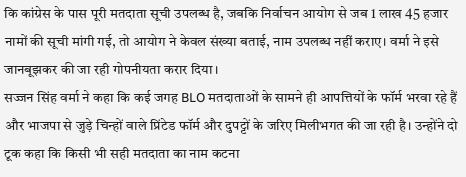कि कांग्रेस के पास पूरी मतदाता सूची उपलब्ध है, जबकि निर्वाचन आयोग से जब 1 लाख 45 हजार नामों की सूची मांगी गई, तो आयोग ने केवल संख्या बताई, नाम उपलब्ध नहीं कराए। वर्मा ने इसे जानबूझकर की जा रही गोपनीयता करार दिया।
सज्जन सिंह वर्मा ने कहा कि कई जगह BLO मतदाताओं के सामने ही आपत्तियों के फॉर्म भरवा रहे हैं और भाजपा से जुड़े चिन्हों वाले प्रिंटेड फॉर्म और दुपट्टों के जरिए मिलीभगत की जा रही है। उन्होंने दो टूक कहा कि किसी भी सही मतदाता का नाम कटना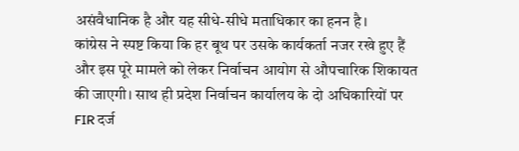असंवैधानिक है और यह सीधे-सीधे मताधिकार का हनन है।
कांग्रेस ने स्पष्ट किया कि हर बूथ पर उसके कार्यकर्ता नजर रखे हुए हैं और इस पूरे मामले को लेकर निर्वाचन आयोग से औपचारिक शिकायत की जाएगी। साथ ही प्रदेश निर्वाचन कार्यालय के दो अधिकारियों पर FIR दर्ज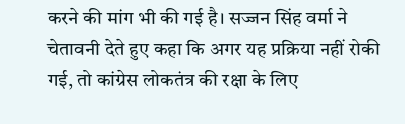करने की मांग भी की गई है। सज्जन सिंह वर्मा ने चेतावनी देते हुए कहा कि अगर यह प्रक्रिया नहीं रोकी गई, तो कांग्रेस लोकतंत्र की रक्षा के लिए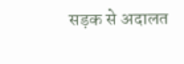सड़क से अदालत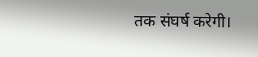तक संघर्ष करेगी।